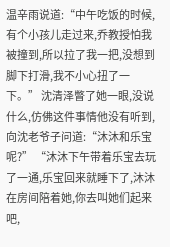温辛雨说道:“中午吃饭的时候,有个小孩儿走过来,乔教授怕我被撞到,所以拉了我一把,没想到脚下打滑,我不小心扭了一下。” 沈清泽瞥了她一眼,没说什么,仿佛这件事情他没有听到,向沈老爷子问道:“沐沐和乐宝呢?” “沐沐下午带着乐宝去玩了一通,乐宝回来就睡下了,沐沐在房间陪着她,你去叫她们起来吧,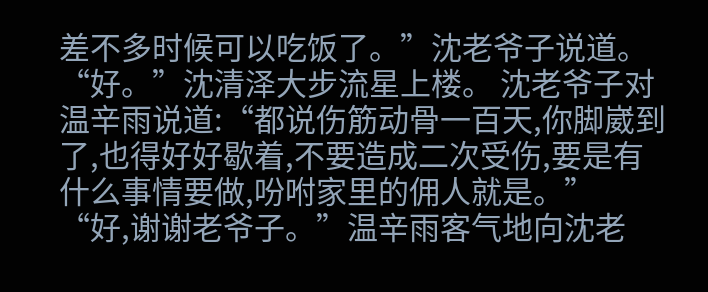差不多时候可以吃饭了。”沈老爷子说道。 “好。”沈清泽大步流星上楼。 沈老爷子对温辛雨说道:“都说伤筋动骨一百天,你脚崴到了,也得好好歇着,不要造成二次受伤,要是有什么事情要做,吩咐家里的佣人就是。” “好,谢谢老爷子。”温辛雨客气地向沈老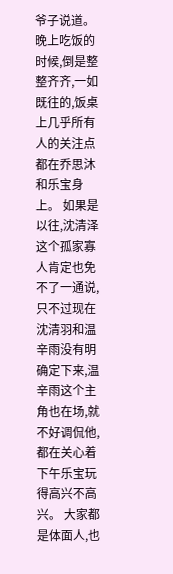爷子说道。 晚上吃饭的时候,倒是整整齐齐,一如既往的,饭桌上几乎所有人的关注点都在乔思沐和乐宝身上。 如果是以往,沈清泽这个孤家寡人肯定也免不了一通说,只不过现在沈清羽和温辛雨没有明确定下来,温辛雨这个主角也在场,就不好调侃他,都在关心着下午乐宝玩得高兴不高兴。 大家都是体面人,也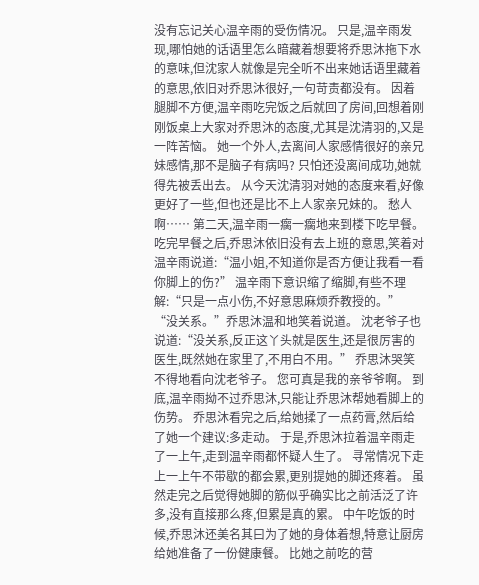没有忘记关心温辛雨的受伤情况。 只是,温辛雨发现,哪怕她的话语里怎么暗藏着想要将乔思沐拖下水的意味,但沈家人就像是完全听不出来她话语里藏着的意思,依旧对乔思沐很好,一句苛责都没有。 因着腿脚不方便,温辛雨吃完饭之后就回了房间,回想着刚刚饭桌上大家对乔思沐的态度,尤其是沈清羽的,又是一阵苦恼。 她一个外人,去离间人家感情很好的亲兄妹感情,那不是脑子有病吗? 只怕还没离间成功,她就得先被丢出去。 从今天沈清羽对她的态度来看,好像更好了一些,但也还是比不上人家亲兄妹的。 愁人啊…… 第二天,温辛雨一瘸一瘸地来到楼下吃早餐。 吃完早餐之后,乔思沐依旧没有去上班的意思,笑着对温辛雨说道:“温小姐,不知道你是否方便让我看一看你脚上的伤?” 温辛雨下意识缩了缩脚,有些不理解:“只是一点小伤,不好意思麻烦乔教授的。” “没关系。”乔思沐温和地笑着说道。 沈老爷子也说道:“没关系,反正这丫头就是医生,还是很厉害的医生,既然她在家里了,不用白不用。” 乔思沐哭笑不得地看向沈老爷子。 您可真是我的亲爷爷啊。 到底,温辛雨拗不过乔思沐,只能让乔思沐帮她看脚上的伤势。 乔思沐看完之后,给她揉了一点药膏,然后给了她一个建议:多走动。 于是,乔思沐拉着温辛雨走了一上午,走到温辛雨都怀疑人生了。 寻常情况下走上一上午不带歇的都会累,更别提她的脚还疼着。 虽然走完之后觉得她脚的筋似乎确实比之前活泛了许多,没有直接那么疼,但累是真的累。 中午吃饭的时候,乔思沐还美名其曰为了她的身体着想,特意让厨房给她准备了一份健康餐。 比她之前吃的营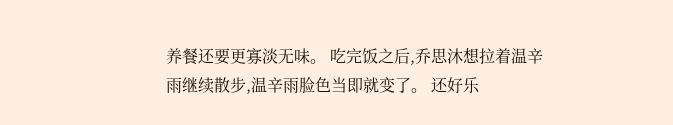养餐还要更寡淡无味。 吃完饭之后,乔思沐想拉着温辛雨继续散步,温辛雨脸色当即就变了。 还好乐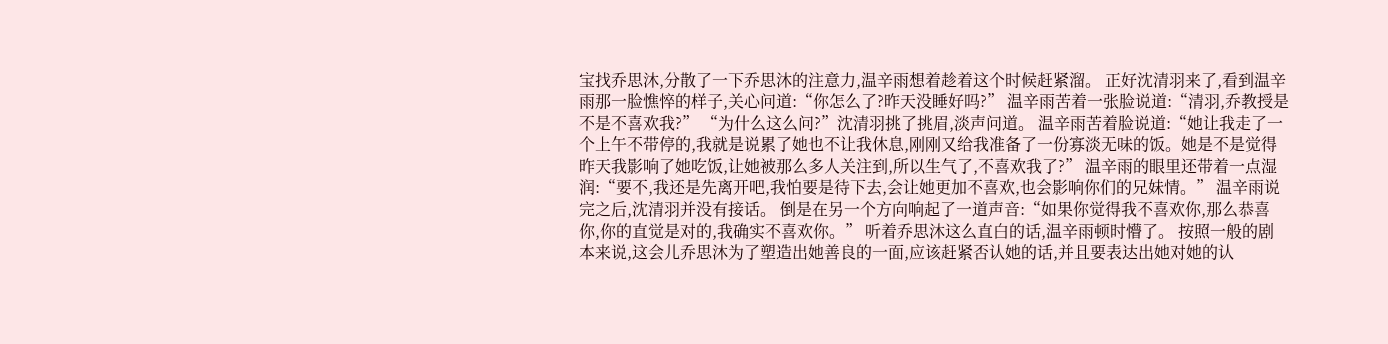宝找乔思沐,分散了一下乔思沐的注意力,温辛雨想着趁着这个时候赶紧溜。 正好沈清羽来了,看到温辛雨那一脸憔悴的样子,关心问道:“你怎么了?昨天没睡好吗?” 温辛雨苦着一张脸说道:“清羽,乔教授是不是不喜欢我?” “为什么这么问?”沈清羽挑了挑眉,淡声问道。 温辛雨苦着脸说道:“她让我走了一个上午不带停的,我就是说累了她也不让我休息,刚刚又给我准备了一份寡淡无味的饭。她是不是觉得昨天我影响了她吃饭,让她被那么多人关注到,所以生气了,不喜欢我了?” 温辛雨的眼里还带着一点湿润:“要不,我还是先离开吧,我怕要是待下去,会让她更加不喜欢,也会影响你们的兄妹情。” 温辛雨说完之后,沈清羽并没有接话。 倒是在另一个方向响起了一道声音:“如果你觉得我不喜欢你,那么恭喜你,你的直觉是对的,我确实不喜欢你。” 听着乔思沐这么直白的话,温辛雨顿时懵了。 按照一般的剧本来说,这会儿乔思沐为了塑造出她善良的一面,应该赶紧否认她的话,并且要表达出她对她的认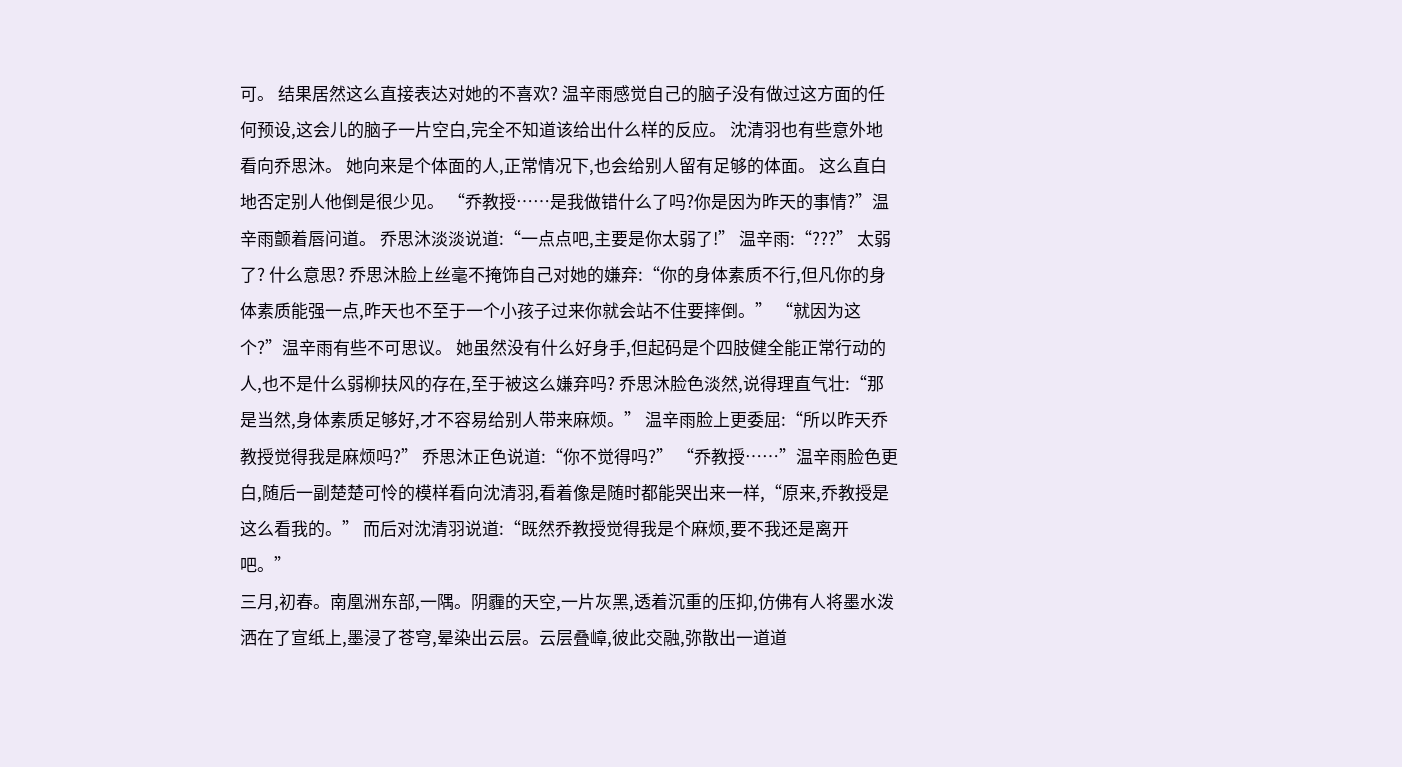可。 结果居然这么直接表达对她的不喜欢? 温辛雨感觉自己的脑子没有做过这方面的任何预设,这会儿的脑子一片空白,完全不知道该给出什么样的反应。 沈清羽也有些意外地看向乔思沐。 她向来是个体面的人,正常情况下,也会给别人留有足够的体面。 这么直白地否定别人他倒是很少见。 “乔教授……是我做错什么了吗?你是因为昨天的事情?”温辛雨颤着唇问道。 乔思沐淡淡说道:“一点点吧,主要是你太弱了!” 温辛雨:“???” 太弱了? 什么意思? 乔思沐脸上丝毫不掩饰自己对她的嫌弃:“你的身体素质不行,但凡你的身体素质能强一点,昨天也不至于一个小孩子过来你就会站不住要摔倒。” “就因为这个?”温辛雨有些不可思议。 她虽然没有什么好身手,但起码是个四肢健全能正常行动的人,也不是什么弱柳扶风的存在,至于被这么嫌弃吗? 乔思沐脸色淡然,说得理直气壮:“那是当然,身体素质足够好,才不容易给别人带来麻烦。” 温辛雨脸上更委屈:“所以昨天乔教授觉得我是麻烦吗?” 乔思沐正色说道:“你不觉得吗?” “乔教授……”温辛雨脸色更白,随后一副楚楚可怜的模样看向沈清羽,看着像是随时都能哭出来一样,“原来,乔教授是这么看我的。” 而后对沈清羽说道:“既然乔教授觉得我是个麻烦,要不我还是离开吧。”
三月,初春。南凰洲东部,一隅。阴霾的天空,一片灰黑,透着沉重的压抑,仿佛有人将墨水泼洒在了宣纸上,墨浸了苍穹,晕染出云层。云层叠嶂,彼此交融,弥散出一道道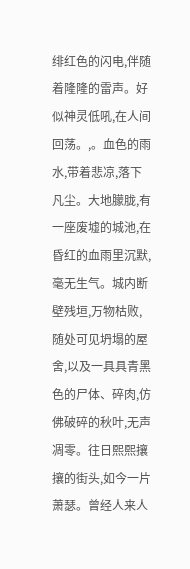绯红色的闪电,伴随着隆隆的雷声。好似神灵低吼,在人间回荡。,。血色的雨水,带着悲凉,落下凡尘。大地朦胧,有一座废墟的城池,在昏红的血雨里沉默,毫无生气。城内断壁残垣,万物枯败,随处可见坍塌的屋舍,以及一具具青黑色的尸体、碎肉,仿佛破碎的秋叶,无声凋零。往日熙熙攘攘的街头,如今一片萧瑟。曾经人来人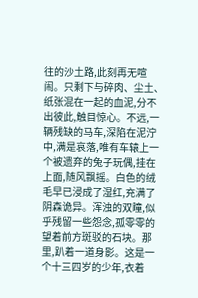往的沙土路,此刻再无喧闹。只剩下与碎肉、尘土、纸张混在一起的血泥,分不出彼此,触目惊心。不远,一辆残缺的马车,深陷在泥泞中,满是哀落,唯有车辕上一个被遗弃的兔子玩偶,挂在上面,随风飘摇。白色的绒毛早已浸成了湿红,充满了阴森诡异。浑浊的双瞳,似乎残留一些怨念,孤零零的望着前方斑驳的石块。那里,趴着一道身影。这是一个十三四岁的少年,衣着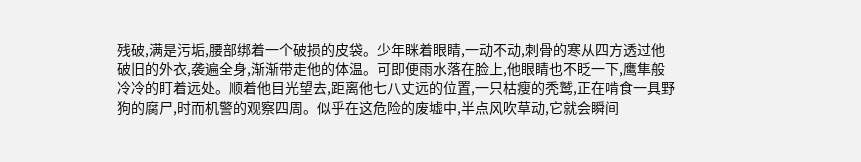残破,满是污垢,腰部绑着一个破损的皮袋。少年眯着眼睛,一动不动,刺骨的寒从四方透过他破旧的外衣,袭遍全身,渐渐带走他的体温。可即便雨水落在脸上,他眼睛也不眨一下,鹰隼般冷冷的盯着远处。顺着他目光望去,距离他七八丈远的位置,一只枯瘦的秃鹫,正在啃食一具野狗的腐尸,时而机警的观察四周。似乎在这危险的废墟中,半点风吹草动,它就会瞬间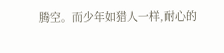腾空。而少年如猎人一样,耐心的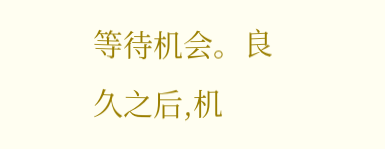等待机会。良久之后,机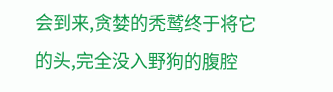会到来,贪婪的秃鹫终于将它的头,完全没入野狗的腹腔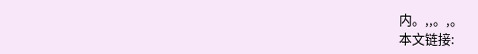内。,,。,。
本文链接: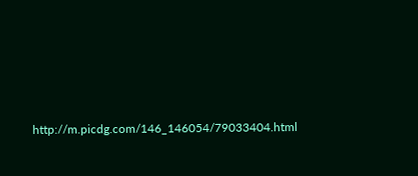http://m.picdg.com/146_146054/79033404.html